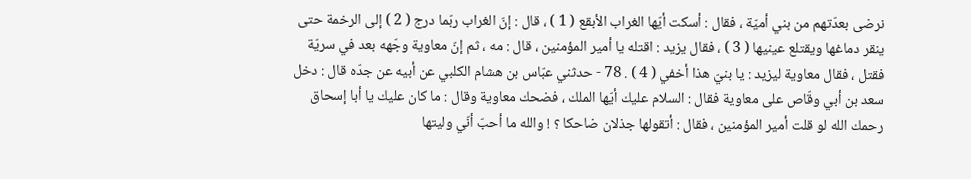نرضى بعدّتهم من بني أميّة ، فقال : أسكت أيّها الغراب الأبقع ( 1 ) ، قال : إنّ الغراب ربّما درج ( 2 ) إلى الرخمة حتى ينقر دماغها ويقتلع عينيها ( 3 ) ، فقال يزيد : اقتله يا أمير المؤمنين ، قال : مه ، ثم إنّ معاوية وجّهه بعد في سريّة فقتل ، فقال معاوية ليزيد : يا بنيّ هذا أخفي ( 4 ) . 78 - حدثني عبّاس بن هشام الكلبي عن أبيه عن جدّه قال : دخل سعد بن أبي وقّاص على معاوية فقال : السلام عليك أيّها الملك ، فضحك معاوية وقال : ما كان عليك يا أبا إسحاق رحمك الله لو قلت أمير المؤمنين ، فقال : أتقولها جذلان ضاحكا ؟ ! والله ما أحبّ أنّي وليتها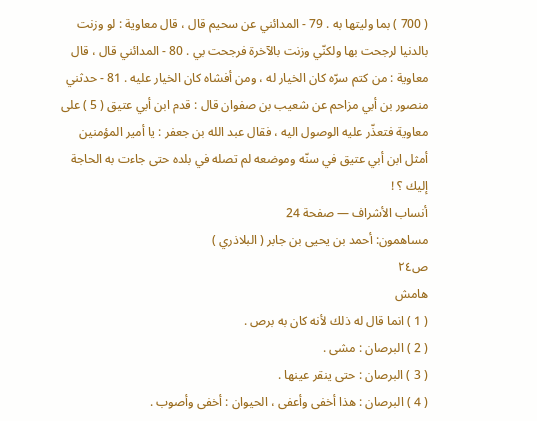( 700 ) بما وليتها به . 79 - المدائني عن سحيم قال ، قال معاوية : لو وزنت بالدنيا لرجحت بها ولكنّي وزنت بالآخرة فرجحت بي . 80 - المدائني قال ، قال معاوية : من كتم سرّه كان الخيار له ، ومن أفشاه كان الخيار عليه . 81 - حدثني منصور بن أبي مزاحم عن شعيب بن صفوان قال : قدم ابن أبي عتيق ( 5 ) على معاوية فتعذّر عليه الوصول اليه ، فقال عبد الله بن جعفر : يا أمير المؤمنين أمثل ابن أبي عتيق في سنّه وموضعه لم تصله في بلده حتى جاءت به الحاجة إليك ؟ !
أنساب الأشراف — صفحة 24
مساهمون: أحمد بن يحيى بن جابر ( البلاذري )
ص٢٤
هامش
( 1 ) انما قال له ذلك لأنه كان به برص .
( 2 ) البرصان : مشى .
( 3 ) البرصان : حتى ينقر عينها .
( 4 ) البرصان : هذا أخفى وأعفى ، الحيوان : أخفى وأصوب .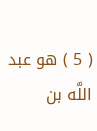( 5 ) هو عبد اللَّه بن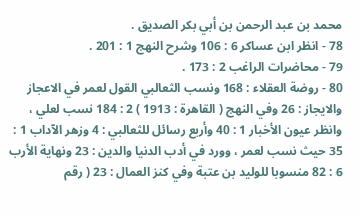محمد بن عبد الرحمن بن أبي بكر الصديق .
78 - انظر ابن عساكر 6 : 106 وشرح النهج 1 : 201 .
79 - محاضرات الراغب 2 : 173 .
80 - روضة العقلاء : 168 ونسب الثعالبي القول لعمر في الاعجاز والايجاز : 26 وفي النهج ( القاهرة : 1913 ) 2 : 184 نسب لعلي ، وانظر عيون الأخبار 1 : 40 وأربع رسائل للثعالبي : 4 وزهر الآداب 1 : 35 حيث نسب لعمر ، وورد في أدب الدنيا والدين : 23 ونهاية الأرب 6 : 82 منسوبا للوليد بن عتبة وفي كنز العمال : 23 ( رقم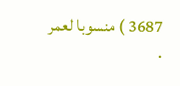3687 ) منسوبا لعمر .